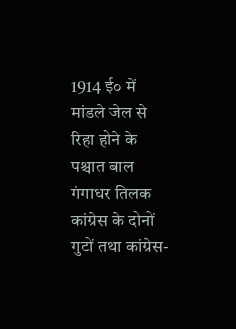1914 ई० में मांडले जेल से रिहा होने के पश्चात बाल गंगाधर तिलक कांग्रेस के दोनों गुटों तथा कांग्रेस-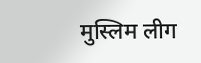मुस्लिम लीग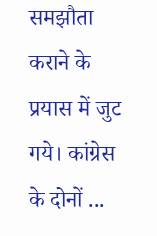समझौता कराने के प्रयास में जुट गये। कांग्रेस के दोनों ...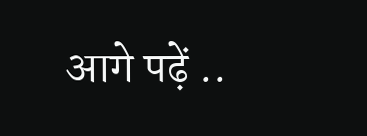आगे पढ़ें ..